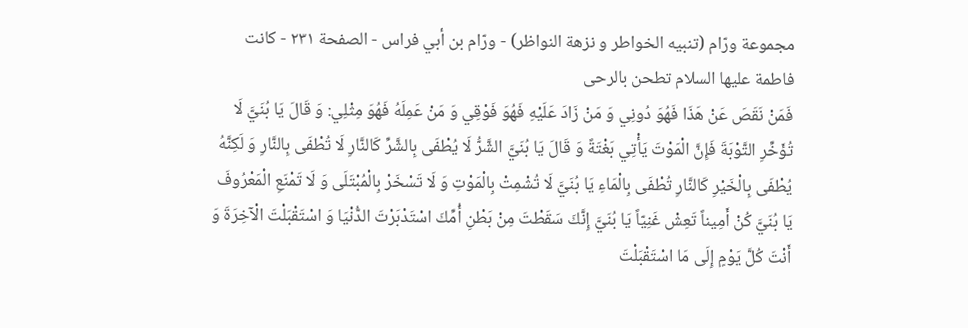مجموعة ورّام (تنبيه الخواطر و نزهة النواظر) - ورّام بن أبي فراس - الصفحة ٢٣١ - كانت فاطمة عليها السلام تطحن بالرحى
فَمَنْ نَقَصَ عَنْ هَذَا فَهُوَ دُونِي وَ مَنْ زَادَ عَلَيْهِ فَهُوَ فَوْقِي وَ مَنْ عَمِلَهُ فَهُوَ مِثْلِي: وَ قَالَ يَا بُنَيَّ لَا تُؤَخِّرِ التَّوْبَةَ فَإِنَّ الْمَوْتَ يَأْتِي بَغْتَةً وَ قَالَ يَا بُنَيَّ الشَّرُّ لَا يُطْفَى بِالشَّرِّ كَالنَّارِ لَا تُطْفَى بِالنَّارِ وَ لَكِنَّهُ يُطْفَى بِالْخَيْرِ كَالنَّارِ تُطْفَى بِالْمَاءِ يَا بُنَيَّ لَا تُشْمِتْ بِالْمَوْتِ وَ لَا تَسْخَرْ بِالْمُبْتَلَى وَ لَا تَمْنَعِ الْمَعْرُوفَ يَا بُنَيَّ كُنْ أَمِيناً تَعِشْ غَنِيّاً يَا بُنَيَّ إِنَّكَ سَقَطْتَ مِنْ بَطْنِ أُمِّكَ اسْتَدْبَرْتَ الدُّنْيَا وَ اسْتَقْبَلْتَ الْآخِرَةَ وَ أَنْتَ كُلَّ يَوْمٍ إِلَى مَا اسْتَقْبَلْتَ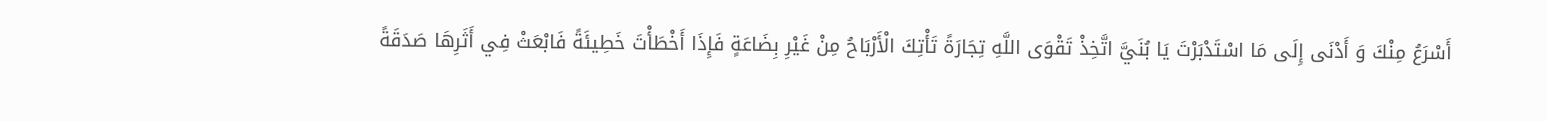أَسْرَعُ مِنْكَ وَ أَدْنَى إِلَى مَا اسْتَدْبَرْتَ يَا بُنَيَّ اتَّخِذْ تَقْوَى اللَّهِ تِجَارَةً تَأْتِكَ الْأَرْبَاحُ مِنْ غَيْرِ بِضَاعَةٍ فَإِذَا أَخْطَأْتَ خَطِيئَةً فَابْعَثْ فِي أَثَرِهَا صَدَقَةً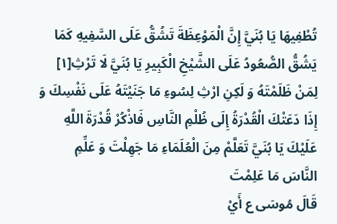تُطْفِيهَا يَا بُنَيَّ إِنَّ الْمَوْعِظَةَ تَشُقُّ عَلَى السَّفِيهِ كَمَا يَشُقُّ الصُّعُودُ عَلَى الشَّيْخِ الْكَبِيرِ يَا بُنَيَّ لَا تَرْثِ[١] لِمَنْ ظَلَمْتَهُ وَ لَكِنِ ارْثِ لِسُوءِ مَا جَنَيْتَهُ عَلَى نَفْسِكَ وَ إِذَا دَعَتْكَ الْقُدْرَةُ إِلَى ظُلْمِ النَّاسِ فَاذْكُرْ قُدْرَةَ اللَّهِ عَلَيْكَ يَا بُنَيَّ تَعَلَّمْ مِنَ الْعُلَمَاءِ مَا جَهِلْتَ وَ عَلِّمِ النَّاسَ مَا عَلِمْتَ
قَالَ مُوسَى ع أَيْ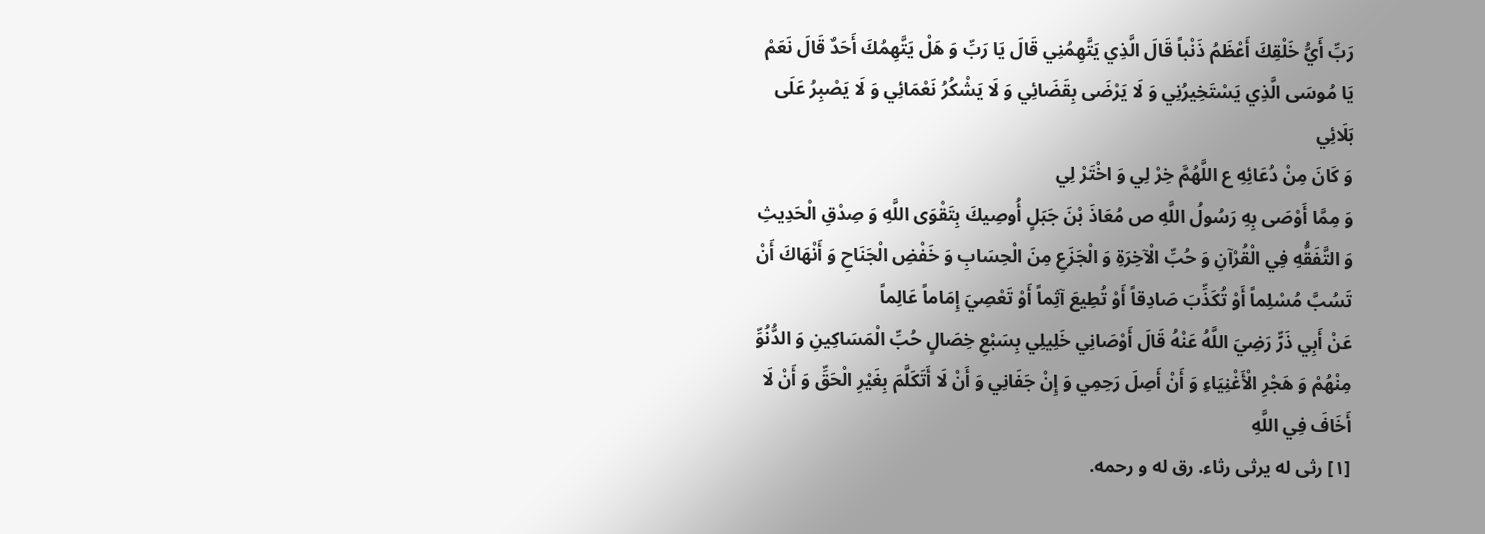رَبِّ أَيُّ خَلْقِكَ أَعْظَمُ ذَنْباً قَالَ الَّذِي يَتَّهِمُنِي قَالَ يَا رَبِّ وَ هَلْ يَتَّهِمُكَ أَحَدٌ قَالَ نَعَمْ يَا مُوسَى الَّذِي يَسْتَخِيرُنِي وَ لَا يَرْضَى بِقَضَائِي وَ لَا يَشْكُرُ نَعْمَائِي وَ لَا يَصْبِرُ عَلَى بَلَائِي
وَ كَانَ مِنْ دُعَائِهِ ع اللَّهُمَّ خِرْ لِي وَ اخْتَرْ لِي
وَ مِمَّا أَوْصَى بِهِ رَسُولُ اللَّهِ ص مُعَاذَ بْنَ جَبَلٍ أُوصِيكَ بِتَقْوَى اللَّهِ وَ صِدْقِ الْحَدِيثِ وَ التَّفَقُّهِ فِي الْقُرْآنِ وَ حُبِّ الْآخِرَةِ وَ الْجَزَعِ مِنَ الْحِسَابِ وَ خَفْضِ الْجَنَاحِ وَ أَنْهَاكَ أَنْ تَسُبَّ مُسْلِماً أَوْ تُكَذِّبَ صَادِقاً أَوْ تُطِيعَ آثِماً أَوْ تَعْصِيَ إِمَاماً عَالِماً
عَنْ أَبِي ذَرٍّ رَضِيَ اللَّهُ عَنْهُ قَالَ أَوْصَانِي خَلِيلِي بِسَبْعِ خِصَالٍ حُبِّ الْمَسَاكِينِ وَ الدُّنُوِّ مِنْهُمْ وَ هَجْرِ الْأَغْنِيَاءِ وَ أَنْ أَصِلَ رَحِمِي وَ إِنْ جَفَانِي وَ أَنْ لَا أَتَكَلَّمَ بِغَيْرِ الْحَقِّ وَ أَنْ لَا أَخَافَ فِي اللَّهِ
[١] رثى له يرثى رثاء. رق له و رحمه.